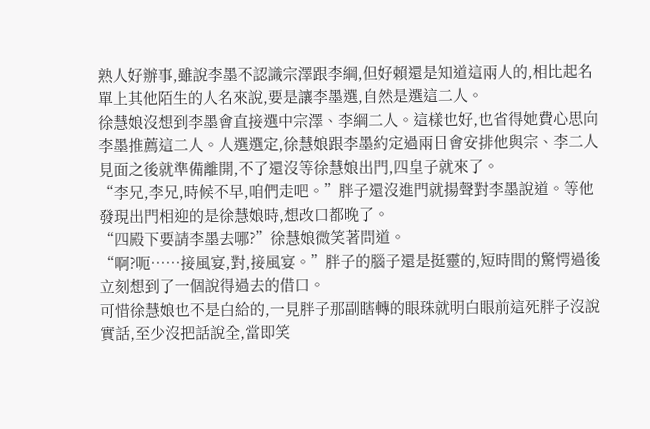熟人好辦事,雖說李墨不認識宗澤跟李綱,但好賴還是知道這兩人的,相比起名單上其他陌生的人名來說,要是讓李墨選,自然是選這二人。
徐慧娘沒想到李墨會直接選中宗澤、李綱二人。這樣也好,也省得她費心思向李墨推薦這二人。人選選定,徐慧娘跟李墨約定過兩日會安排他與宗、李二人見面之後就準備離開,不了還沒等徐慧娘出門,四皇子就來了。
“李兄,李兄,時候不早,咱們走吧。”胖子還沒進門就揚聲對李墨說道。等他發現出門相迎的是徐慧娘時,想改口都晚了。
“四殿下要請李墨去哪?”徐慧娘微笑著問道。
“啊?呃……接風宴,對,接風宴。”胖子的腦子還是挺靈的,短時間的驚愕過後立刻想到了一個說得過去的借口。
可惜徐慧娘也不是白給的,一見胖子那副瞎轉的眼珠就明白眼前這死胖子沒說實話,至少沒把話說全,當即笑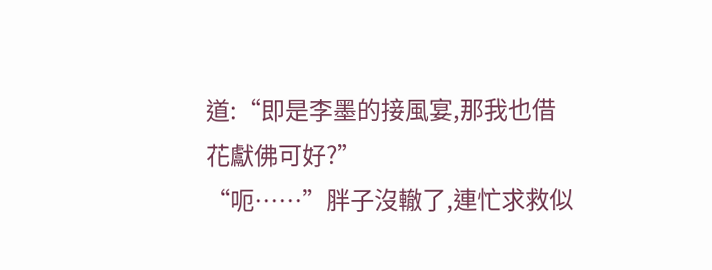道:“即是李墨的接風宴,那我也借花獻佛可好?”
“呃……”胖子沒轍了,連忙求救似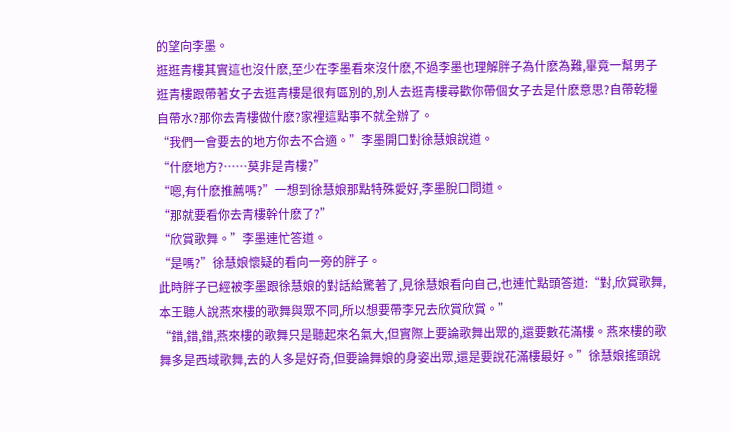的望向李墨。
逛逛青樓其實這也沒什麽,至少在李墨看來沒什麽,不過李墨也理解胖子為什麽為難,畢竟一幫男子逛青樓跟帶著女子去逛青樓是很有區別的,別人去逛青樓尋歡你帶個女子去是什麽意思?自帶乾糧自帶水?那你去青樓做什麽?家裡這點事不就全辦了。
“我們一會要去的地方你去不合適。”李墨開口對徐慧娘說道。
“什麽地方?……莫非是青樓?”
“嗯,有什麽推薦嗎?”一想到徐慧娘那點特殊愛好,李墨脫口問道。
“那就要看你去青樓幹什麽了?”
“欣賞歌舞。”李墨連忙答道。
“是嗎?”徐慧娘懷疑的看向一旁的胖子。
此時胖子已經被李墨跟徐慧娘的對話給驚著了,見徐慧娘看向自己,也連忙點頭答道:“對,欣賞歌舞,本王聽人說燕來樓的歌舞與眾不同,所以想要帶李兄去欣賞欣賞。”
“錯,錯,錯,燕來樓的歌舞只是聽起來名氣大,但實際上要論歌舞出眾的,還要數花滿樓。燕來樓的歌舞多是西域歌舞,去的人多是好奇,但要論舞娘的身姿出眾,還是要說花滿樓最好。”徐慧娘搖頭說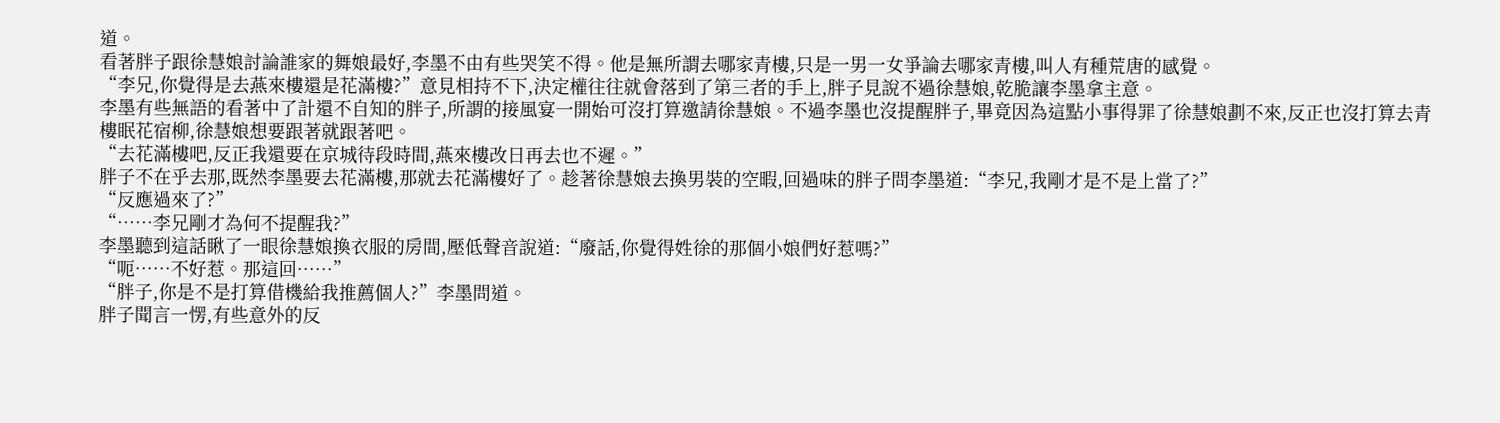道。
看著胖子跟徐慧娘討論誰家的舞娘最好,李墨不由有些哭笑不得。他是無所謂去哪家青樓,只是一男一女爭論去哪家青樓,叫人有種荒唐的感覺。
“李兄,你覺得是去燕來樓還是花滿樓?”意見相持不下,決定權往往就會落到了第三者的手上,胖子見說不過徐慧娘,乾脆讓李墨拿主意。
李墨有些無語的看著中了計還不自知的胖子,所謂的接風宴一開始可沒打算邀請徐慧娘。不過李墨也沒提醒胖子,畢竟因為這點小事得罪了徐慧娘劃不來,反正也沒打算去青樓眠花宿柳,徐慧娘想要跟著就跟著吧。
“去花滿樓吧,反正我還要在京城待段時間,燕來樓改日再去也不遲。”
胖子不在乎去那,既然李墨要去花滿樓,那就去花滿樓好了。趁著徐慧娘去換男裝的空暇,回過味的胖子問李墨道:“李兄,我剛才是不是上當了?”
“反應過來了?”
“……李兄剛才為何不提醒我?”
李墨聽到這話瞅了一眼徐慧娘換衣服的房間,壓低聲音說道:“廢話,你覺得姓徐的那個小娘們好惹嗎?”
“呃……不好惹。那這回……”
“胖子,你是不是打算借機給我推薦個人?”李墨問道。
胖子聞言一愣,有些意外的反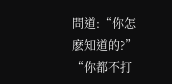問道:“你怎麽知道的?”
“你都不打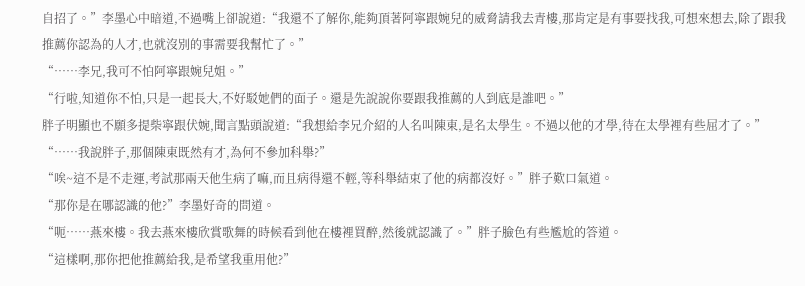自招了。”李墨心中暗道,不過嘴上卻說道:“我還不了解你,能夠頂著阿寧跟婉兒的威脅請我去青樓,那肯定是有事要找我,可想來想去,除了跟我推薦你認為的人才,也就沒別的事需要我幫忙了。”
“……李兄,我可不怕阿寧跟婉兒姐。”
“行啦,知道你不怕,只是一起長大,不好駁她們的面子。還是先說說你要跟我推薦的人到底是誰吧。”
胖子明顯也不願多提柴寧跟伏婉,聞言點頭說道:“我想給李兄介紹的人名叫陳東,是名太學生。不過以他的才學,待在太學裡有些屈才了。”
“……我說胖子,那個陳東既然有才,為何不參加科舉?”
“唉~這不是不走運,考試那兩天他生病了嘛,而且病得還不輕,等科舉結束了他的病都沒好。”胖子歎口氣道。
“那你是在哪認識的他?”李墨好奇的問道。
“呃……燕來樓。我去燕來樓欣賞歌舞的時候看到他在樓裡買醉,然後就認識了。”胖子臉色有些尷尬的答道。
“這樣啊,那你把他推薦給我,是希望我重用他?”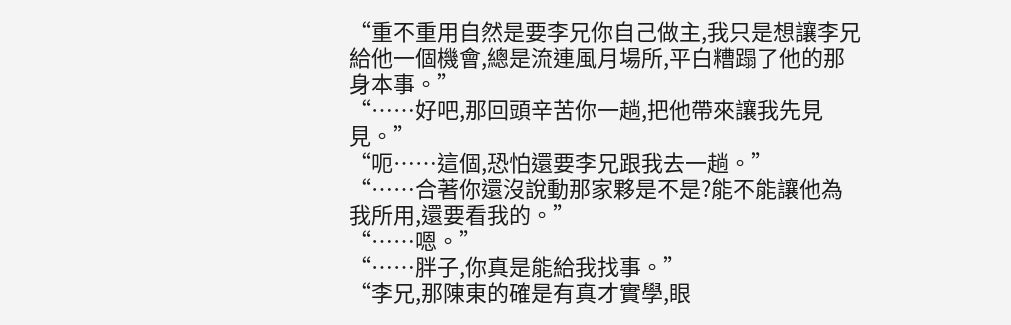“重不重用自然是要李兄你自己做主,我只是想讓李兄給他一個機會,總是流連風月場所,平白糟蹋了他的那身本事。”
“……好吧,那回頭辛苦你一趟,把他帶來讓我先見見。”
“呃……這個,恐怕還要李兄跟我去一趟。”
“……合著你還沒說動那家夥是不是?能不能讓他為我所用,還要看我的。”
“……嗯。”
“……胖子,你真是能給我找事。”
“李兄,那陳東的確是有真才實學,眼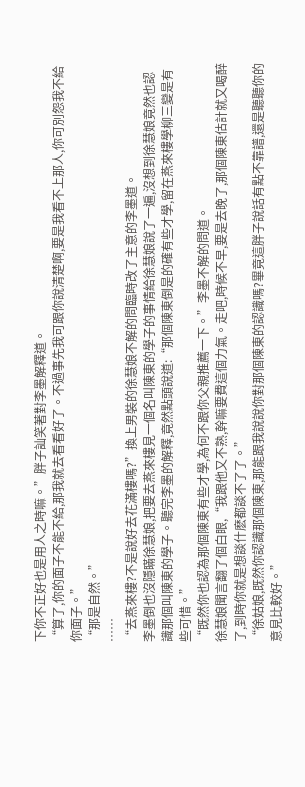下你不正好也是用人之時嘛。”胖子訕笑著對李墨解釋道。
“算了,你的面子不能不給,那我就去看看好了。不過事先我可跟你說清楚啊,要是我看不上那人,你可別怨我不給你面子。”
“那是自然。”
……
“去燕來樓?不是說好去花滿樓嗎?”換上男裝的徐慧娘不解的問臨時改了主意的李墨道。
李墨倒也沒隱瞞徐慧娘,把要去燕來樓見一個名叫陳東的學子的事情給徐慧娘說了一遍,沒想到徐慧娘竟然也認識那個叫陳東的學子。聽完李墨的解釋,竟然點頭說道:“那個陳東倒是的確有些才學,留在燕來樓學柳三變是有些可惜。”
“既然你也認為那個陳東有些才學,為何不跟你父親推薦一下。”李墨不解的問道。
徐慧娘聞言翻了個白眼,“我跟他又不熟,幹嘛要費這個力氣。走吧,時候不早,要是去晚了,那個陳東估計就又喝醉了,到時你就是想談什麽都談不了了。”
“徐姑娘,既然你認識那個陳東,那能跟我說說你對那個陳東的認識嗎?畢竟這胖子說話有點不靠譜,還是聽聽你的意見比較好。”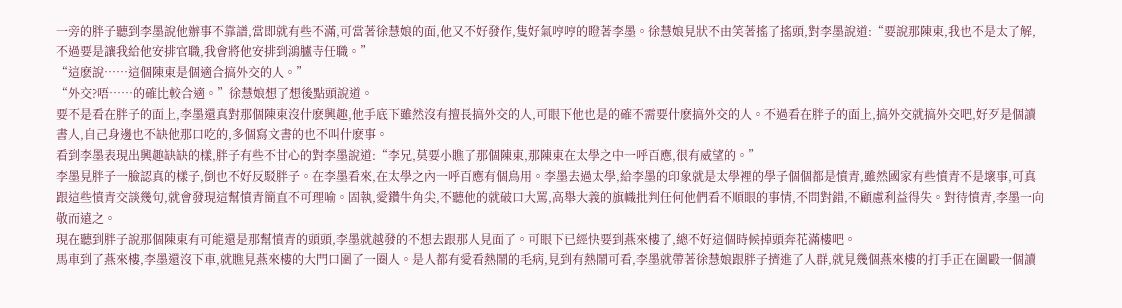一旁的胖子聽到李墨說他辦事不靠譜,當即就有些不滿,可當著徐慧娘的面,他又不好發作,隻好氣哼哼的瞪著李墨。徐慧娘見狀不由笑著搖了搖頭,對李墨說道:“要說那陳東,我也不是太了解,不過要是讓我給他安排官職,我會將他安排到鴻臚寺任職。”
“這麽說……這個陳東是個適合搞外交的人。”
“外交?唔……的確比較合適。”徐慧娘想了想後點頭說道。
要不是看在胖子的面上,李墨還真對那個陳東沒什麽興趣,他手底下雖然沒有擅長搞外交的人,可眼下他也是的確不需要什麽搞外交的人。不過看在胖子的面上,搞外交就搞外交吧,好歹是個讀書人,自己身邊也不缺他那口吃的,多個寫文書的也不叫什麽事。
看到李墨表現出興趣缺缺的樣,胖子有些不甘心的對李墨說道:“李兄,莫要小瞧了那個陳東,那陳東在太學之中一呼百應,很有威望的。”
李墨見胖子一臉認真的樣子,倒也不好反駁胖子。在李墨看來,在太學之內一呼百應有個鳥用。李墨去過太學,給李墨的印象就是太學裡的學子個個都是憤青,雖然國家有些憤青不是壞事,可真跟這些憤青交談幾句,就會發現這幫憤青簡直不可理喻。固執,愛鑽牛角尖,不聽他的就破口大罵,高舉大義的旗幟批判任何他們看不順眼的事情,不問對錯,不顧慮利益得失。對待憤青,李墨一向敬而遠之。
現在聽到胖子說那個陳東有可能還是那幫憤青的頭頭,李墨就越發的不想去跟那人見面了。可眼下已經快要到燕來樓了,總不好這個時候掉頭奔花滿樓吧。
馬車到了燕來樓,李墨還沒下車,就瞧見燕來樓的大門口圍了一圈人。是人都有愛看熱鬧的毛病,見到有熱鬧可看,李墨就帶著徐慧娘跟胖子擠進了人群,就見幾個燕來樓的打手正在圍毆一個讀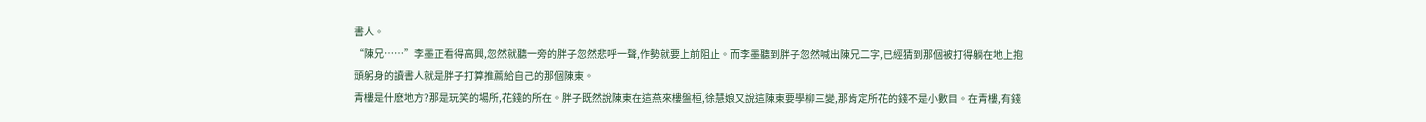書人。
“陳兄……”李墨正看得高興,忽然就聽一旁的胖子忽然悲呼一聲,作勢就要上前阻止。而李墨聽到胖子忽然喊出陳兄二字,已經猜到那個被打得躺在地上抱頭躬身的讀書人就是胖子打算推薦給自己的那個陳東。
青樓是什麽地方?那是玩笑的場所,花錢的所在。胖子既然說陳東在這燕來樓盤桓,徐慧娘又說這陳東要學柳三變,那肯定所花的錢不是小數目。在青樓,有錢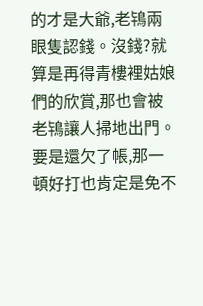的才是大爺,老鴇兩眼隻認錢。沒錢?就算是再得青樓裡姑娘們的欣賞,那也會被老鴇讓人掃地出門。要是還欠了帳,那一頓好打也肯定是免不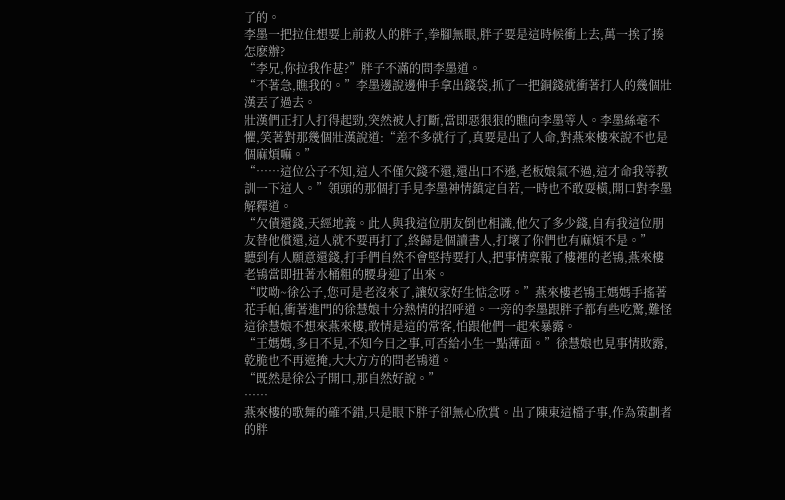了的。
李墨一把拉住想要上前救人的胖子,拳腳無眼,胖子要是這時候衝上去,萬一挨了揍怎麽辦?
“李兄,你拉我作甚?”胖子不滿的問李墨道。
“不著急,瞧我的。”李墨邊說邊伸手拿出錢袋,抓了一把銅錢就衝著打人的幾個壯漢丟了過去。
壯漢們正打人打得起勁,突然被人打斷,當即惡狠狠的瞧向李墨等人。李墨絲毫不懼,笑著對那幾個壯漢說道:“差不多就行了,真要是出了人命,對燕來樓來說不也是個麻煩嘛。”
“……這位公子不知,這人不僅欠錢不還,還出口不遜,老板娘氣不過,這才命我等教訓一下這人。”領頭的那個打手見李墨神情鎮定自若,一時也不敢耍橫,開口對李墨解釋道。
“欠債還錢,天經地義。此人與我這位朋友倒也相識,他欠了多少錢,自有我這位朋友替他償還,這人就不要再打了,終歸是個讀書人,打壞了你們也有麻煩不是。”
聽到有人願意還錢,打手們自然不會堅持要打人,把事情稟報了樓裡的老鴇,燕來樓老鴇當即扭著水桶粗的腰身迎了出來。
“哎呦~徐公子,您可是老沒來了,讓奴家好生惦念呀。”燕來樓老鴇王媽媽手搖著花手帕,衝著進門的徐慧娘十分熱情的招呼道。一旁的李墨跟胖子都有些吃驚,難怪這徐慧娘不想來燕來樓,敢情是這的常客,怕跟他們一起來暴露。
“王媽媽,多日不見,不知今日之事,可否給小生一點薄面。”徐慧娘也見事情敗露,乾脆也不再遮掩,大大方方的問老鴇道。
“既然是徐公子開口,那自然好說。”
……
燕來樓的歌舞的確不錯,只是眼下胖子卻無心欣賞。出了陳東這檔子事,作為策劃者的胖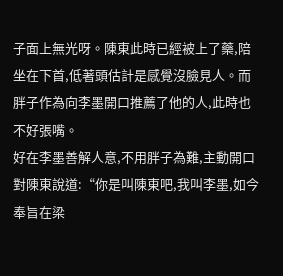子面上無光呀。陳東此時已經被上了藥,陪坐在下首,低著頭估計是感覺沒臉見人。而胖子作為向李墨開口推薦了他的人,此時也不好張嘴。
好在李墨善解人意,不用胖子為難,主動開口對陳東說道:“你是叫陳東吧,我叫李墨,如今奉旨在梁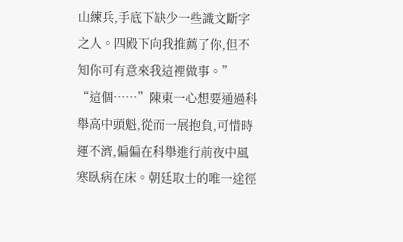山練兵,手底下缺少一些識文斷字之人。四殿下向我推薦了你,但不知你可有意來我這裡做事。”
“這個……”陳東一心想要通過科舉高中頭魁,從而一展抱負,可惜時運不濟,偏偏在科舉進行前夜中風寒臥病在床。朝廷取士的唯一途徑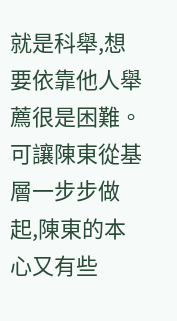就是科舉,想要依靠他人舉薦很是困難。可讓陳東從基層一步步做起,陳東的本心又有些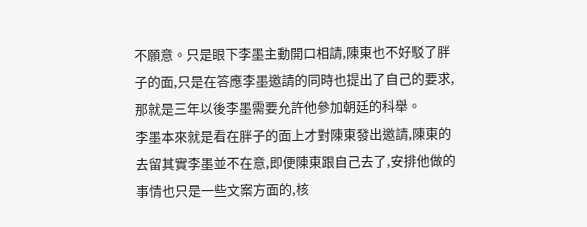不願意。只是眼下李墨主動開口相請,陳東也不好駁了胖子的面,只是在答應李墨邀請的同時也提出了自己的要求,那就是三年以後李墨需要允許他參加朝廷的科舉。
李墨本來就是看在胖子的面上才對陳東發出邀請,陳東的去留其實李墨並不在意,即便陳東跟自己去了,安排他做的事情也只是一些文案方面的,核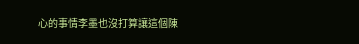心的事情李墨也沒打算讓這個陳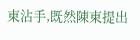東沾手,既然陳東提出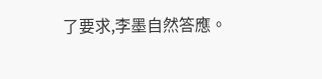了要求,李墨自然答應。